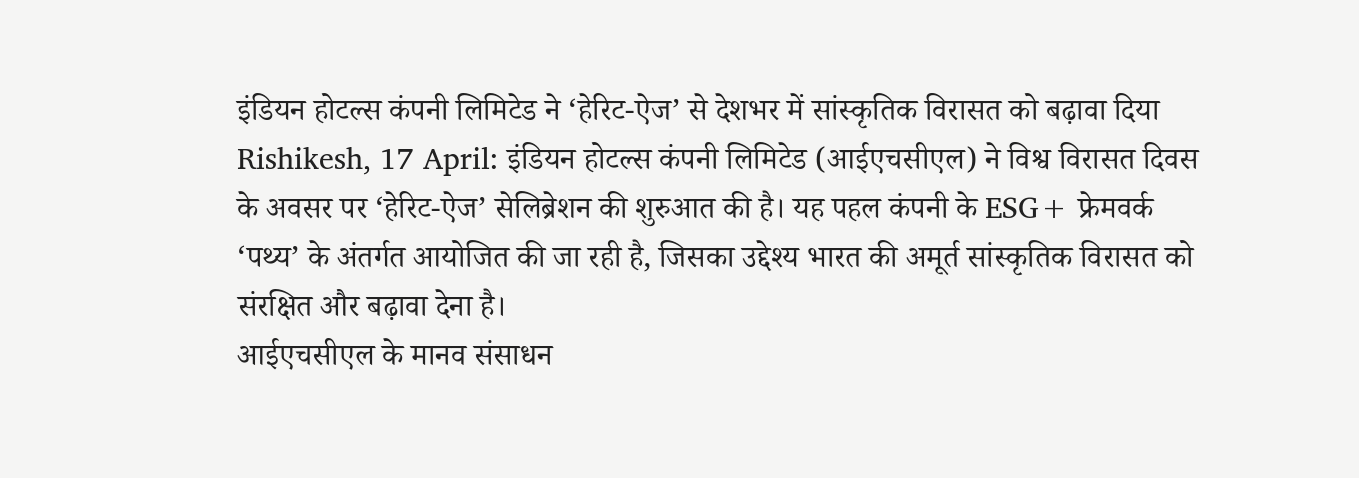इंडियन होटल्स कंपनी लिमिटेड ने ‘हेरिट-ऐज’ से देशभर में सांस्कृतिक विरासत को बढ़ावा दिया
Rishikesh, 17 April: इंडियन होटल्स कंपनी लिमिटेड (आईएचसीएल) ने विश्व विरासत दिवस के अवसर पर ‘हेरिट-ऐज’ सेलिब्रेशन की शुरुआत की है। यह पहल कंपनी के ESG+ फ्रेमवर्क ‘पथ्य’ के अंतर्गत आयोजित की जा रही है, जिसका उद्देश्य भारत की अमूर्त सांस्कृतिक विरासत को संरक्षित और बढ़ावा देना है।
आईएचसीएल के मानव संसाधन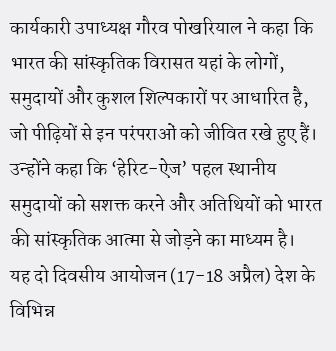कार्यकारी उपाध्यक्ष गौरव पोखरियाल ने कहा कि भारत की सांस्कृतिक विरासत यहां के लोगों, समुदायों और कुशल शिल्पकारों पर आधारित है, जो पीढ़ियों से इन परंपराओं को जीवित रखे हुए हैं। उन्होंने कहा कि ‘हेरिट-ऐज’ पहल स्थानीय समुदायों को सशक्त करने और अतिथियों को भारत की सांस्कृतिक आत्मा से जोड़ने का माध्यम है।
यह दो दिवसीय आयोजन (17-18 अप्रैल) देश के विभिन्न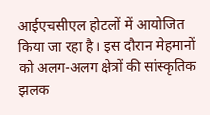आईएचसीएल होटलों में आयोजित किया जा रहा है। इस दौरान मेहमानों को अलग-अलग क्षेत्रों की सांस्कृतिक झलक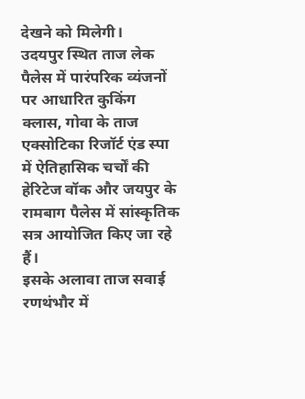देखने को मिलेगी।
उदयपुर स्थित ताज लेक पैलेस में पारंपरिक व्यंजनों पर आधारित कुकिंग क्लास, गोवा के ताज एक्सोटिका रिजॉर्ट एंड स्पा में ऐतिहासिक चर्चों की हेरिटेज वॉक और जयपुर के रामबाग पैलेस में सांस्कृतिक सत्र आयोजित किए जा रहे हैं।
इसके अलावा ताज सवाई रणथंभौर में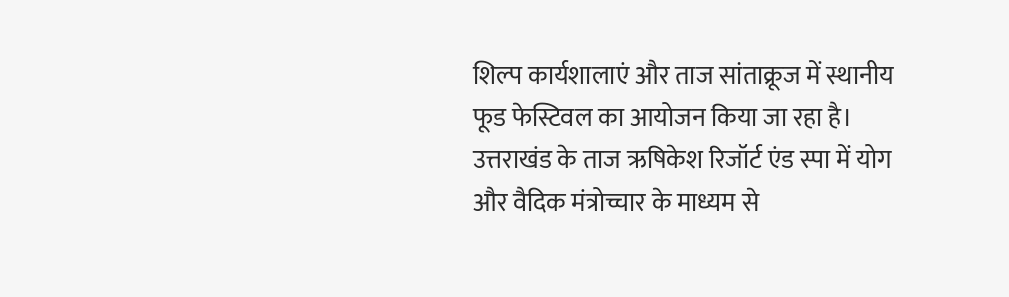शिल्प कार्यशालाएं और ताज सांताक्रूज में स्थानीय फूड फेस्टिवल का आयोजन किया जा रहा है।
उत्तराखंड के ताज ऋषिकेश रिजॉर्ट एंड स्पा में योग और वैदिक मंत्रोच्चार के माध्यम से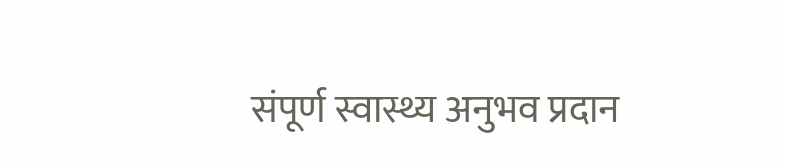संपूर्ण स्वास्थ्य अनुभव प्रदान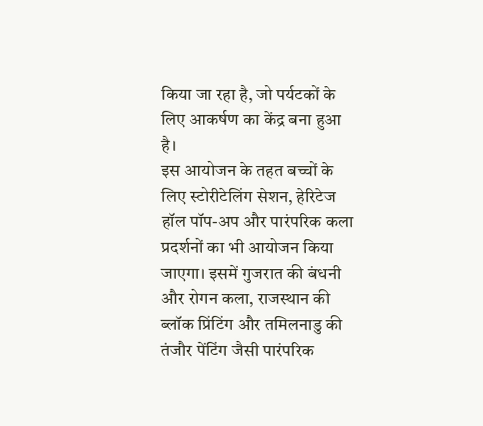किया जा रहा है, जो पर्यटकों के लिए आकर्षण का केंद्र बना हुआ है।
इस आयोजन के तहत बच्चों के लिए स्टोरीटेलिंग सेशन, हेरिटेज हॉल पॉप-अप और पारंपरिक कला प्रदर्शनों का भी आयोजन किया जाएगा। इसमें गुजरात की बंधनी और रोगन कला, राजस्थान की ब्लॉक प्रिंटिंग और तमिलनाडु की तंजौर पेंटिंग जैसी पारंपरिक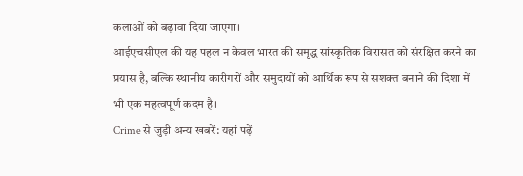कलाओं को बढ़ावा दिया जाएगा।
आईएचसीएल की यह पहल न केवल भारत की समृद्ध सांस्कृतिक विरासत को संरक्षित करने का प्रयास है, बल्कि स्थानीय कारीगरों और समुदायों को आर्थिक रूप से सशक्त बनाने की दिशा में भी एक महत्वपूर्ण कदम है।
Crime से जुड़ी अन्य खबरें: यहां पढ़ें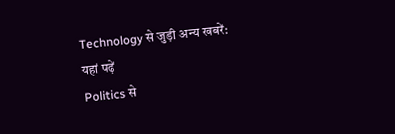Technology से जुड़ी अन्य खबरें: यहां पढ़ें
Politics से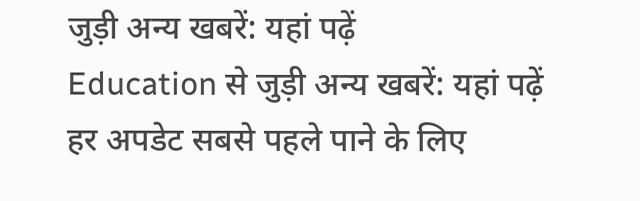जुड़ी अन्य खबरें: यहां पढ़ें
Education से जुड़ी अन्य खबरें: यहां पढ़ें
हर अपडेट सबसे पहले पाने के लिए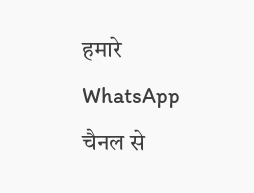हमारे WhatsApp चैनल से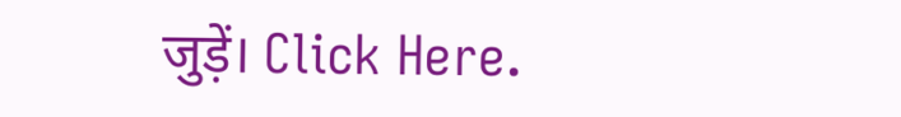जुड़ें। Click Here.